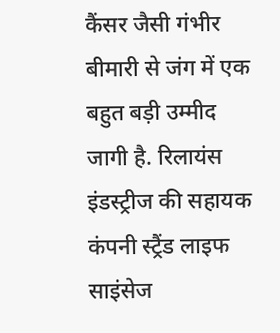कैंसर जैसी गंभीर बीमारी से जंग में एक बहुत बड़ी उम्मीद जागी है. रिलायंस इंडस्ट्रीज की सहायक कंपनी स्ट्रैंड लाइफ साइंसेज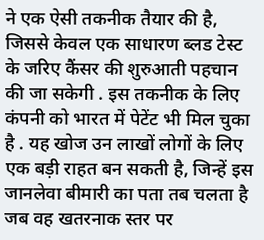ने एक ऐसी तकनीक तैयार की है, जिससे केवल एक साधारण ब्लड टेस्ट के जरिए कैंसर की शुरुआती पहचान की जा सकेगी . इस तकनीक के लिए कंपनी को भारत में पेटेंट भी मिल चुका है . यह खोज उन लाखों लोगों के लिए एक बड़ी राहत बन सकती है, जिन्हें इस जानलेवा बीमारी का पता तब चलता है जब वह खतरनाक स्तर पर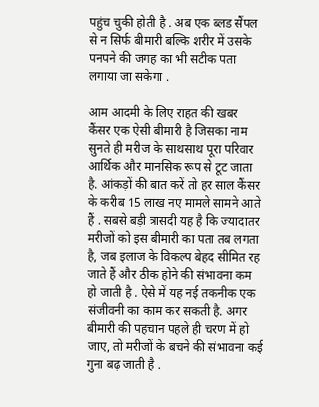पहुंच चुकी होती है . अब एक ब्लड सैंपल से न सिर्फ बीमारी बल्कि शरीर में उसके पनपने की जगह का भी सटीक पता लगाया जा सकेगा .

आम आदमी के लिए राहत की खबर
कैंसर एक ऐसी बीमारी है जिसका नाम सुनते ही मरीज के साथसाथ पूरा परिवार आर्थिक और मानसिक रूप से टूट जाता है. आंकड़ों की बात करें तो हर साल कैंसर के करीब 15 लाख नए मामले सामने आते हैं . सबसे बड़ी त्रासदी यह है कि ज्यादातर मरीजों को इस बीमारी का पता तब लगता है, जब इलाज के विकल्प बेहद सीमित रह जाते हैं और ठीक होने की संभावना कम हो जाती है . ऐसे में यह नई तकनीक एक संजीवनी का काम कर सकती है. अगर बीमारी की पहचान पहले ही चरण में हो जाए, तो मरीजों के बचने की संभावना कई गुना बढ़ जाती है .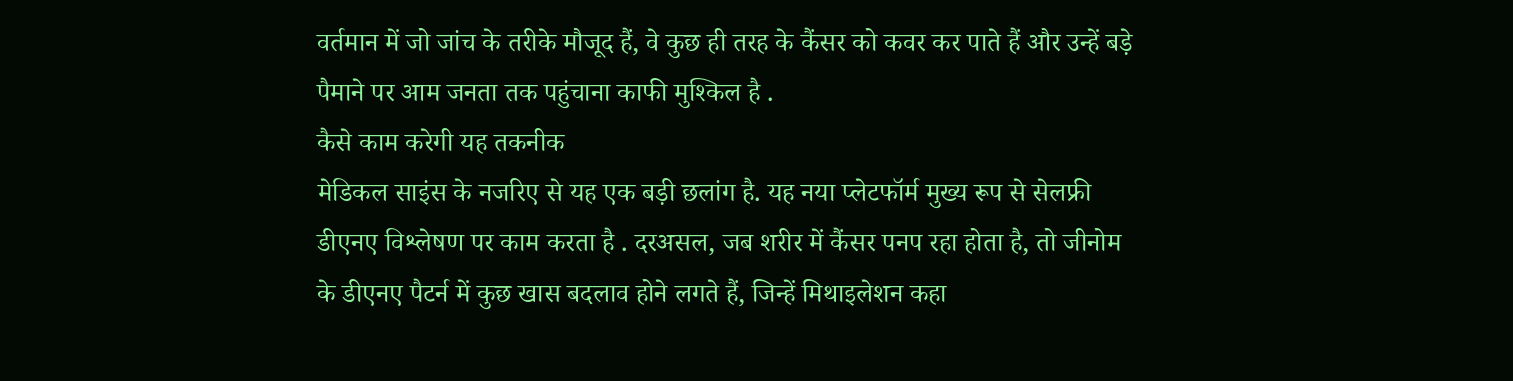वर्तमान में जो जांच के तरीके मौजूद हैं, वे कुछ ही तरह के कैंसर को कवर कर पाते हैं और उन्हें बड़े पैमाने पर आम जनता तक पहुंचाना काफी मुश्किल है .
कैसे काम करेगी यह तकनीक
मेडिकल साइंस के नजरिए से यह एक बड़ी छलांग है. यह नया प्लेटफॉर्म मुख्य रूप से सेलफ्री डीएनए विश्लेषण पर काम करता है . दरअसल, जब शरीर में कैंसर पनप रहा होता है, तो जीनोम के डीएनए पैटर्न में कुछ खास बदलाव होने लगते हैं, जिन्हें मिथाइलेशन कहा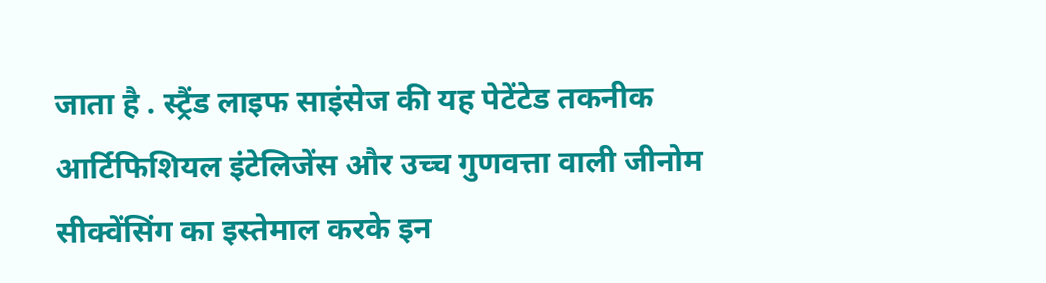जाता है . स्ट्रैंड लाइफ साइंसेज की यह पेटेंटेड तकनीक आर्टिफिशियल इंटेलिजेंस और उच्च गुणवत्ता वाली जीनोम सीक्वेंसिंग का इस्तेमाल करके इन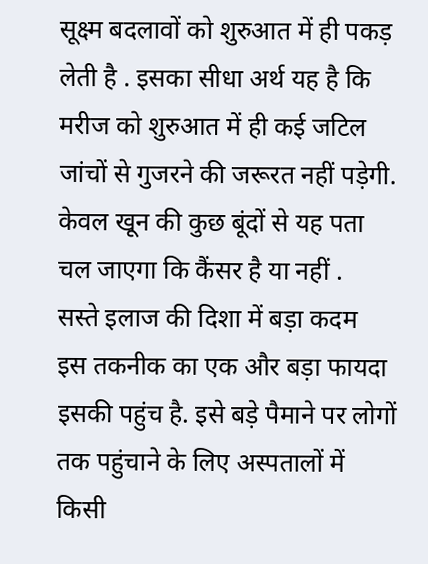सूक्ष्म बदलावों को शुरुआत में ही पकड़ लेती है . इसका सीधा अर्थ यह है कि मरीज को शुरुआत में ही कई जटिल जांचों से गुजरने की जरूरत नहीं पड़ेगी. केवल खून की कुछ बूंदों से यह पता चल जाएगा कि कैंसर है या नहीं .
सस्ते इलाज की दिशा में बड़ा कदम
इस तकनीक का एक और बड़ा फायदा इसकी पहुंच है. इसे बड़े पैमाने पर लोगों तक पहुंचाने के लिए अस्पतालों में किसी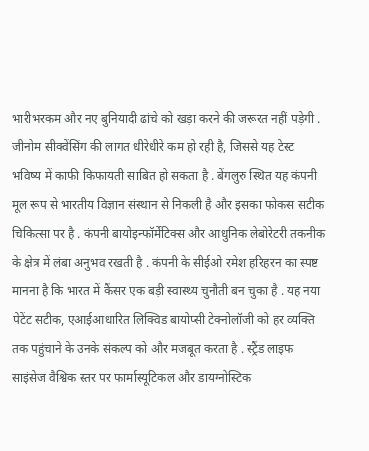भारीभरकम और नए बुनियादी ढांचे को खड़ा करने की जरूरत नहीं पड़ेगी . जीनोम सीक्वेंसिंग की लागत धीरेधीरे कम हो रही है, जिससे यह टेस्ट भविष्य में काफी किफायती साबित हो सकता है . बेंगलुरु स्थित यह कंपनी मूल रूप से भारतीय विज्ञान संस्थान से निकली है और इसका फोकस सटीक चिकित्सा पर है . कंपनी बायोइन्फॉर्मेटिक्स और आधुनिक लेबोरेटरी तकनीक के क्षेत्र में लंबा अनुभव रखती है . कंपनी के सीईओ रमेश हरिहरन का स्पष्ट मानना है कि भारत में कैंसर एक बड़ी स्वास्थ्य चुनौती बन चुका है . यह नया पेटेंट सटीक, एआईआधारित लिक्विड बायोप्सी टेक्नोलॉजी को हर व्यक्ति तक पहुंचाने के उनके संकल्प को और मजबूत करता है . स्ट्रैंड लाइफ साइंसेज वैश्विक स्तर पर फार्मास्यूटिकल और डायग्नोस्टिक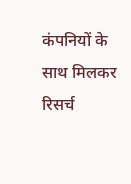कंपनियों के साथ मिलकर रिसर्च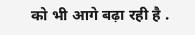को भी आगे बढ़ा रही है .